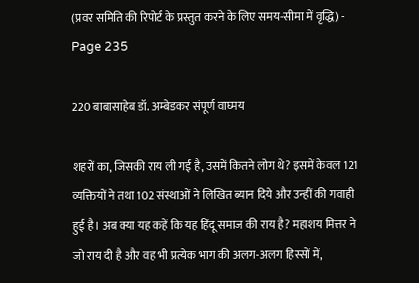(प्रवर समिति की रिपोर्ट के प्रस्तुत करने के लिए समय-सीमा में वृद्धि) - Page 235

220 बाबासाहेब डॉ. अम्बेडकर संपूर्ण वाघ्मय

शहरों का, जिसकी राय ली गई है, उसमें कितने लोग थे? इसमें केवल 121 व्यक्तियों ने तथा 102 संस्थाओं ने लिखित ब्यान दिये और उन्हीं की गवाही हुई है। अब क्या यह कहें कि यह हिंदू समाज की राय है? महाशय मित्तर ने जो राय दी है और वह भी प्रत्येक भाग की अलग-अलग हिस्सों में,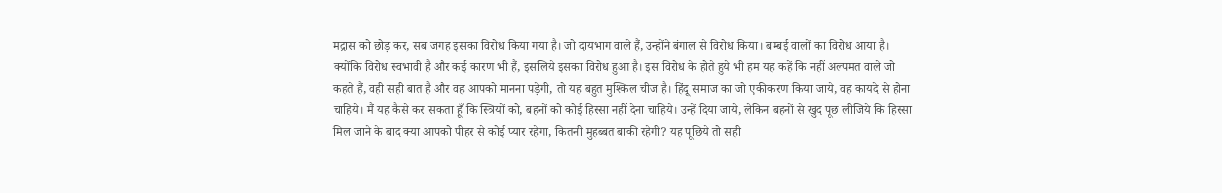मद्रास को छोड़ कर, सब जगह इसका विरोध किया गया है। जो दायभाग वाले हैं, उन्होंने बंगाल से विरोध किया। बम्बई वालों का विरोध आया है। क्योंकि विरोध स्वभावी है और कई कारण भी हैं, इसलिये इसका विरोध हुआ है। इस विरोध के होते हुये भी हम यह कहें कि नहीं अल्पमत वाले जो कहते हैं, वही सही बात है और वह आपको मानना पड़ेगी, तो यह बहुत मुश्किल चीज है। हिंदू समाज का जो एकीकरण किया जाये, वह कायदे से होना चाहिये। मैं यह कैसे कर सकता हूँ कि स्त्रियों को, बहनों को कोई हिस्सा नहीं देना चाहिये। उन्हें दिया जाये, लेकिन बहनों से खुद पूछ लीजिये कि हिस्सा मिल जाने के बाद क्या आपको पीहर से कोई प्यार रहेगा, कितनी मुहब्बत बाकी रहेगी? यह पूछिये तो सही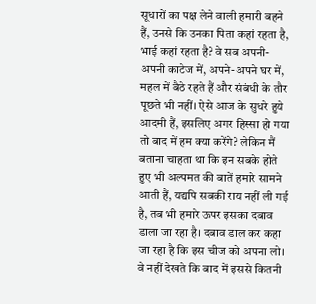सूधारों का पक्ष लेने वाली हमारी बहने हैं, उनसे कि उनका पिता कहां रहता है, भाई कहां रहता है? वे सब अपनी-अपनी काटेज में, अपने-अपने घर में, महल में बैठे रहते हैं और संबंधी के तौर पूछते भी नहीं। ऐसे आज के सुधरे हुये आदमी हैं, इसलिए अगर हिस्सा हो गया तो बाद में हम क्या करेंगे? लेकिन मैं बताना चाहता था कि इन सबके होते हुए भी अल्पमत की बातें हमारे सामने आती हैं, यद्यपि सबकी राय नहीं ली गई है, तब भी हमारे ऊपर इसका दबाव डाला जा रहा है। दबाव डाल कर कहा जा रहा है कि इस चीज को अपना लो। वे नहीं देखते कि बाद में इससे कितनी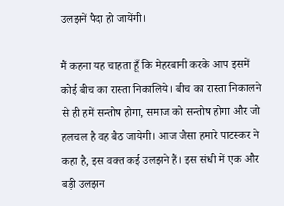उलझनें पैदा हो जायेंगी।

मैं कहना यह चाहता हूँ कि मेहरबानी करके आप इसमें कोई बीच का रास्ता निकालिये। बीच का रास्ता निकालने से ही हमें सन्तोष होगा, समाज को सन्तोष होगा और जो हलचल है वह बैठ जायेगी। आज जैसा हमारे पाटस्कर ने कहा है, इस वक्त कई उलझने हैं। इस संधी में एक और बड़ी उलझन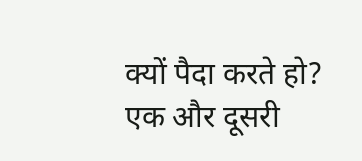क्यों पैदा करते हो? एक और दूसरी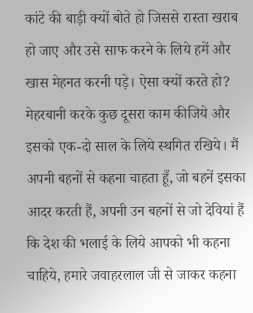कांटे की बाड़ी क्यों बोते हो जिससे रास्ता खराब हो जाए और उसे साफ करने के लिये हमें और खास मेहनत करनी पड़े। ऐसा क्यों करते हो? मेहरबानी करके कुछ दूसरा काम कीजिये और इसको एक-दो साल के लिये स्थगित रखिये। मैं अपनी बहनों से कहना चाहता हूँ, जो बहनें इसका आदर करती हैं, अपनी उन बहनों से जो देवियां हैं कि देश की भलाई के लिये आपको भी कहना चाहिये, हमारे जवाहरलाल जी से जाकर कहना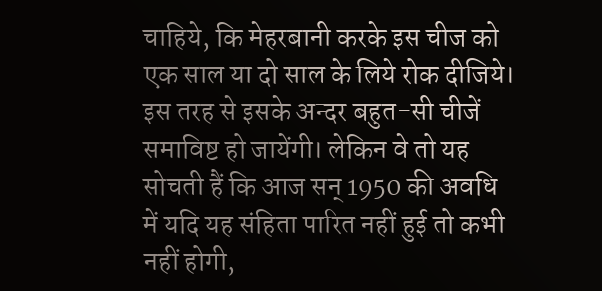चाहिये, कि मेहरबानी करके इस चीज को एक साल या दो साल के लिये रोक दीजिये। इस तरह से इसके अन्दर बहुत-सी चीजें समाविष्ट हो जायेंगी। लेकिन वे तो यह सोचती हैं कि आज सन् 1950 की अवधि में यदि यह संहिता पारित नहीं हुई तो कभी नहीं होगी,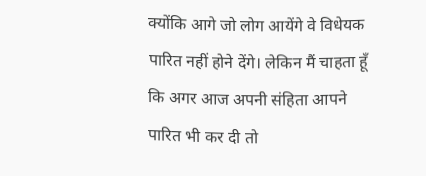क्योंकि आगे जो लोग आयेंगे वे विधेयक पारित नहीं होने देंगे। लेकिन मैं चाहता हूँ कि अगर आज अपनी संहिता आपने पारित भी कर दी तो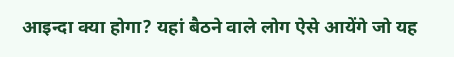आइन्दा क्या होगा? यहां बैठने वाले लोग ऐसे आयेंगे जो यह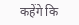कहेंगे कि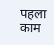पहला काम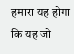हमारा यह होगा कि यह जो